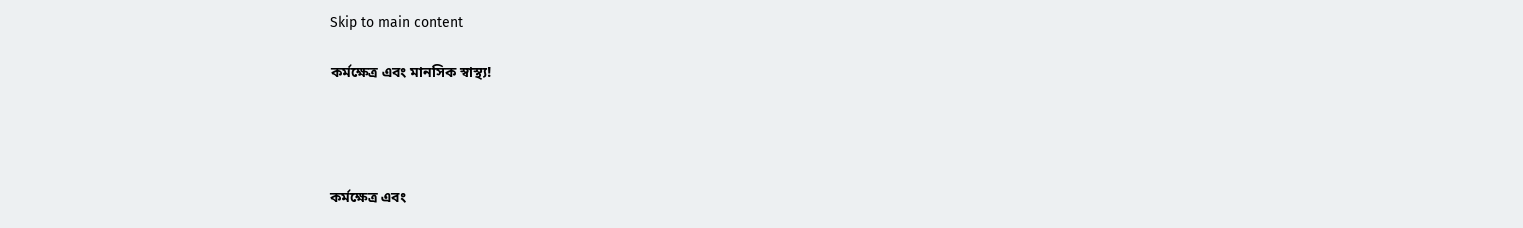Skip to main content

কর্মক্ষেত্র এবং মানসিক স্বাস্থ্য!




কর্মক্ষেত্র এবং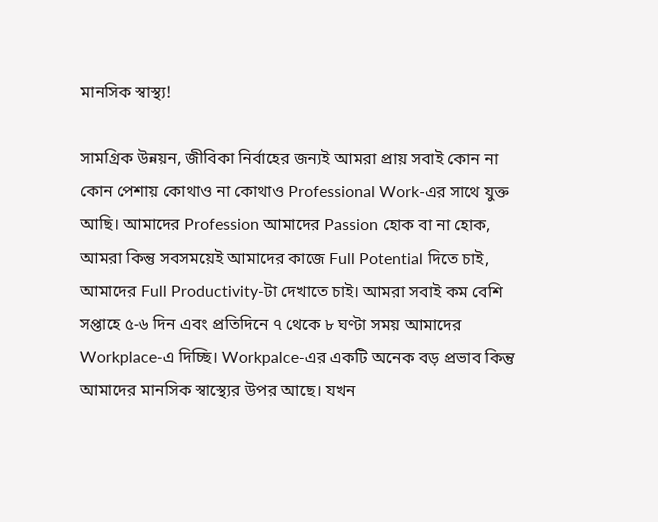মানসিক স্বাস্থ্য!

সামগ্রিক উন্নয়ন, জীবিকা নির্বাহের জন্যই আমরা প্রায় সবাই কোন না কোন পেশায় কোথাও না কোথাও Professional Work-এর সাথে যুক্ত আছি। আমাদের Profession আমাদের Passion হোক বা না হোক, আমরা কিন্তু সবসময়েই আমাদের কাজে Full Potential দিতে চাই, আমাদের Full Productivity-টা দেখাতে চাই। আমরা সবাই কম বেশি সপ্তাহে ৫-৬ দিন এবং প্রতিদিনে ৭ থেকে ৮ ঘণ্টা সময় আমাদের Workplace-এ দিচ্ছি। Workpalce-এর একটি অনেক বড় প্রভাব কিন্তু আমাদের মানসিক স্বাস্থ্যের উপর আছে। যখন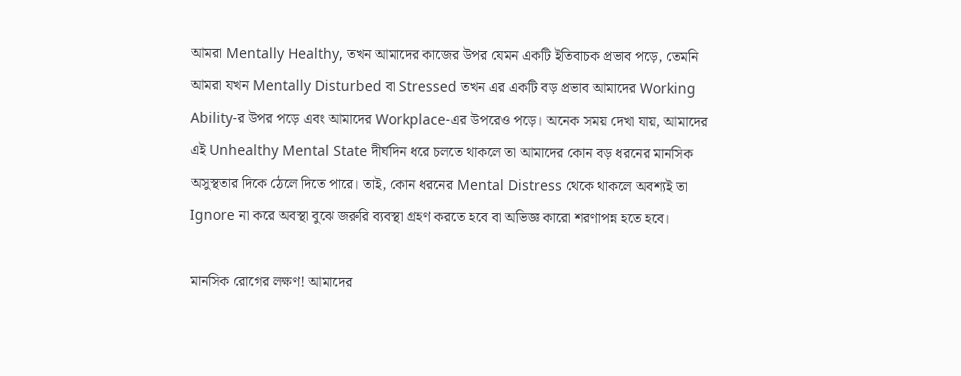আমরা Mentally Healthy, তখন আমাদের কাজের উপর যেমন একটি ইতিবাচক প্রভাব পড়ে, তেমনি আমরা যখন Mentally Disturbed বা Stressed তখন এর একটি বড় প্রভাব আমাদের Working Ability-র উপর পড়ে এবং আমাদের Workplace-এর উপরেও পড়ে। অনেক সময় দেখা যায়, আমাদের এই Unhealthy Mental State দীর্ঘদিন ধরে চলতে থাকলে তা আমাদের কোন বড় ধরনের মানসিক অসুস্থতার দিকে ঠেলে দিতে পারে। তাই, কোন ধরনের Mental Distress থেকে থাকলে অবশ্যই তা Ignore না করে অবস্থা বুঝে জরুরি ব্যবস্থা গ্রহণ করতে হবে বা অভিজ্ঞ কারো শরণাপন্ন হতে হবে।

মানসিক রোগের লক্ষণ! আমাদের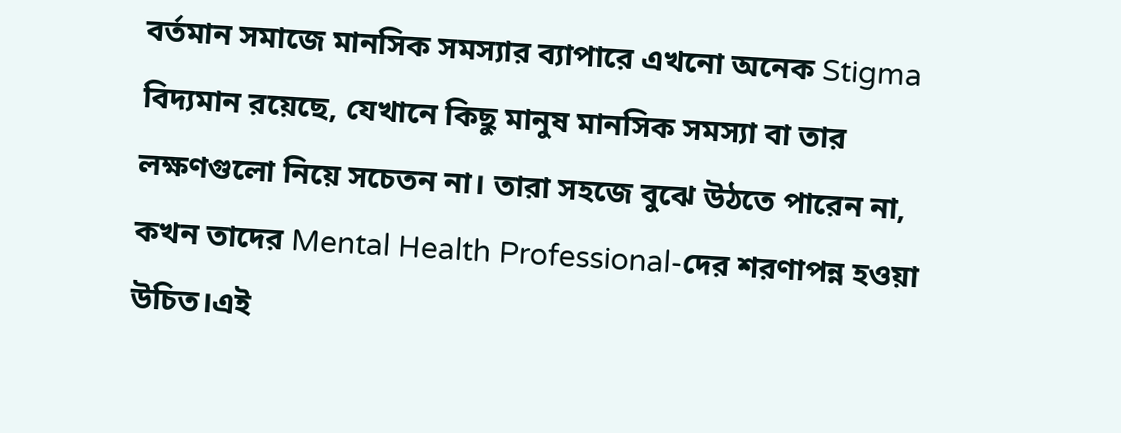বর্তমান সমাজে মানসিক সমস্যার ব্যাপারে এখনো অনেক Stigma বিদ্যমান রয়েছে, যেখানে কিছু মানুষ মানসিক সমস্যা বা তার লক্ষণগুলো নিয়ে সচেতন না। তারা সহজে বুঝে উঠতে পারেন না, কখন তাদের Mental Health Professional-দের শরণাপন্ন হওয়া উচিত।এই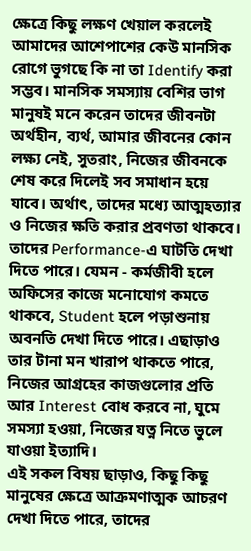ক্ষেত্রে কিছু লক্ষণ খেয়াল করলেই আমাদের আশেপাশের কেউ মানসিক রোগে ভুগছে কি না তা Identify করা সম্ভব। মানসিক সমস্যায় বেশির ভাগ মানুষই মনে করেন তাদের জীবনটা অর্থহীন, ব্যর্থ, আমার জীবনের কোন লক্ষ্য নেই, সুতরাং, নিজের জীবনকে শেষ করে দিলেই সব সমাধান হয়ে যাবে। অর্থাৎ, তাদের মধ্যে আত্মহত্যার ও নিজের ক্ষতি করার প্রবণতা থাকবে। তাদের Performance-এ ঘাটতি দেখা দিতে পারে। যেমন - কর্মজীবী হলে অফিসের কাজে মনোযোগ কমতে থাকবে, Student হলে পড়াশুনায় অবনতি দেখা দিতে পারে। এছাড়াও তার টানা মন খারাপ থাকতে পারে, নিজের আগ্রহের কাজগুলোর প্রতি আর Interest বোধ করবে না, ঘুমে সমস্যা হওয়া, নিজের যত্ন নিতে ভুলে যাওয়া ইত্যাদি।
এই সকল বিষয় ছাড়াও, কিছু কিছু মানুষের ক্ষেত্রে আক্রমণাত্মক আচরণ দেখা দিতে পারে, তাদের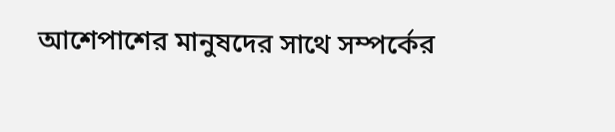আশেপাশের মানুষদের সাথে সম্পর্কের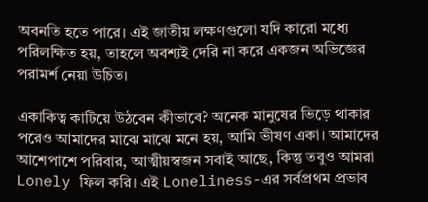অবনতি হতে পারে। এই জাতীয় লক্ষণগুলো যদি কারো মধ্যে পরিলক্ষিত হয়, তাহলে অবশ্যই দেরি না করে একজন অভিজ্ঞের পরামর্শ নেয়া উচিত।

একাকিত্ব কাটিয়ে উঠবেন কীভাবে? অনেক মানুষের ভিড়ে থাকার পরেও আমাদের মাঝে মাঝে মনে হয়, আমি ভীষণ একা। আমাদের আশেপাশে পরিবার, আত্মীয়স্বজন সবাই আছে, কিন্তু তবুও আমরা Lonely ফিল করি। এই Loneliness-এর সর্বপ্রথম প্রভাব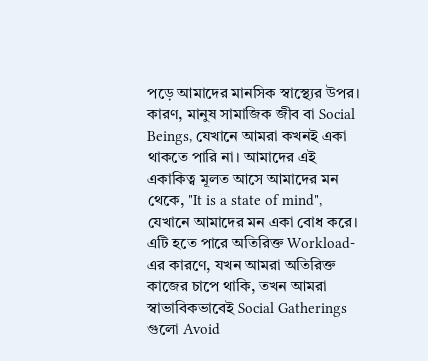পড়ে আমাদের মানসিক স্বাস্থ্যের উপর। কারণ, মানুষ সামাজিক জীব বা Social Beings, যেখানে আমরা কখনই একা থাকতে পারি না। আমাদের এই একাকিত্ব মূলত আসে আমাদের মন থেকে, "It is a state of mind", যেখানে আমাদের মন একা বোধ করে। এটি হতে পারে অতিরিক্ত Workload-এর কারণে, যখন আমরা অতিরিক্ত কাজের চাপে থাকি, তখন আমরা স্বাভাবিকভাবেই Social Gatherings গুলো Avoid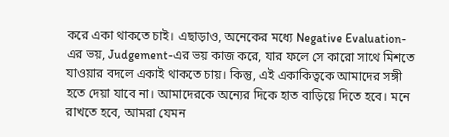করে একা থাকতে চাই। এছাড়াও, অনেকের মধ্যে Negative Evaluation-এর ভয়, Judgement-এর ভয় কাজ করে, যার ফলে সে কারো সাথে মিশতে যাওয়ার বদলে একাই থাকতে চায়। কিন্তু, এই একাকিত্বকে আমাদের সঙ্গী হতে দেয়া যাবে না। আমাদেরকে অন্যের দিকে হাত বাড়িয়ে দিতে হবে। মনে রাখতে হবে, আমরা যেমন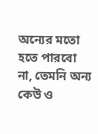অন্যের মতো হতে পারবো না, তেমনি অন্য কেউ ও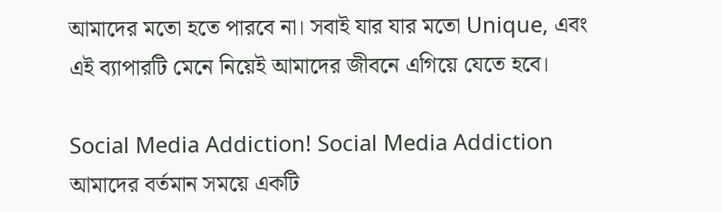আমাদের মতো হতে পারবে না। সবাই যার যার মতো Unique, এবং এই ব্যাপারটি মেনে নিয়েই আমাদের জীবনে এগিয়ে যেতে হবে।

Social Media Addiction! Social Media Addiction আমাদের বর্তমান সময়ে একটি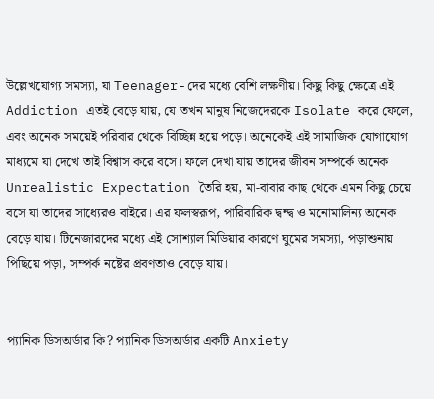উল্লেখযোগ্য সমস্যা, যা Teenager-দের মধ্যে বেশি লক্ষণীয়। কিছু কিছু ক্ষেত্রে এই Addiction এতই বেড়ে যায়, যে তখন মানুষ নিজেদেরকে Isolate করে ফেলে, এবং অনেক সময়েই পরিবার থেকে বিচ্ছিন্ন হয়ে পড়ে। অনেকেই এই সামাজিক যোগাযোগ মাধ্যমে যা দেখে তাই বিশ্বাস করে বসে। ফলে দেখা যায় তাদের জীবন সম্পর্কে অনেক Unrealistic Expectation তৈরি হয়, মা-বাবার কাছ থেকে এমন কিছু চেয়ে বসে যা তাদের সাধ্যেরও বাইরে। এর ফলস্বরূপ, পারিবারিক দ্বন্দ্ব ও মনোমালিন্য অনেক বেড়ে যায়। টিনেজারদের মধ্যে এই সোশ্যাল মিডিয়ার কারণে ঘুমের সমস্যা, পড়াশুনায় পিছিয়ে পড়া, সম্পর্ক নষ্টের প্রবণতাও বেড়ে যায়।


প্যানিক ডিসঅর্ডার কি? প্যানিক ডিসঅর্ডার একটি Anxiety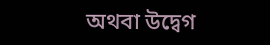অথবা উদ্বেগ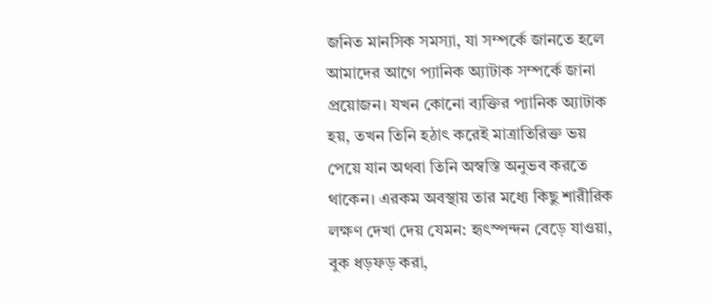জনিত মানসিক সমস্যা, যা সম্পর্কে জানতে হলে আমাদের আগে প্যানিক অ্যাটাক সম্পর্কে জানা প্রয়োজন। যখন কোনো ব্যক্তির প্যানিক অ্যাটাক হয়, তখন তিনি হঠাৎ করেই মাত্রাতিরিক্ত ভয় পেয়ে যান অথবা তিনি অস্বস্তি অনুভব করতে থাকেন। এরকম অবস্থায় তার মধ্যে কিছু শারীরিক লক্ষণ দেখা দেয় যেমন: হৃৎস্পন্দন বেড়ে যাওয়া, বুক ধড়ফড় করা,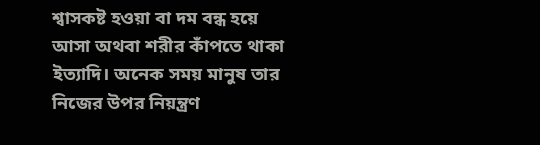শ্বাসকষ্ট হওয়া বা দম বন্ধ হয়ে আসা অথবা শরীর কাঁপতে থাকা ইত্যাদি। অনেক সময় মানুষ তার নিজের উপর নিয়ন্ত্রণ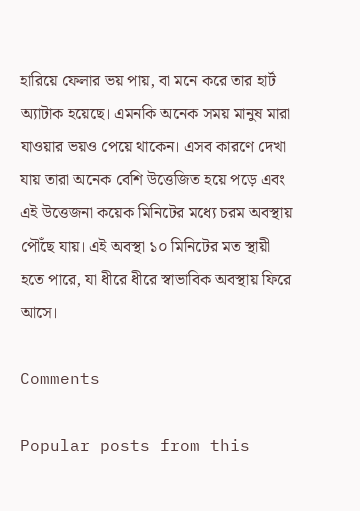হারিয়ে ফেলার ভয় পায়, বা মনে করে তার হার্ট অ্যাটাক হয়েছে। এমনকি অনেক সময় মানুষ মারা যাওয়ার ভয়ও পেয়ে থাকেন। এসব কারণে দেখা যায় তারা অনেক বেশি উত্তেজিত হয়ে পড়ে এবং এই উত্তেজনা কয়েক মিনিটের মধ্যে চরম অবস্থায় পৌঁছে যায়। এই অবস্থা ১০ মিনিটের মত স্থায়ী হতে পারে, যা ধীরে ধীরে স্বাভাবিক অবস্থায় ফিরে আসে।

Comments

Popular posts from this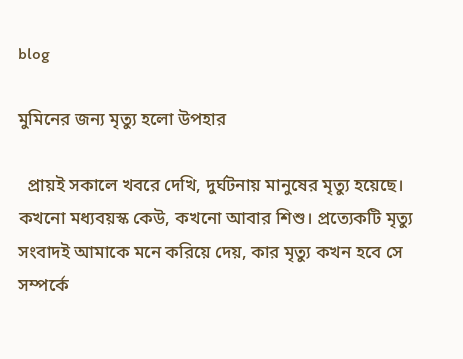blog

মুমিনের জন্য মৃত্যু হলো উপহার

  প্রায়ই সকালে খবরে দেখি, দুর্ঘটনায় মানুষের মৃত্যু হয়েছে। কখনো মধ্যবয়স্ক কেউ, কখনো আবার শিশু। প্রত্যেকটি মৃত্যু সংবাদই আমাকে মনে করিয়ে দেয়, কার মৃত্যু কখন হবে সে সম্পর্কে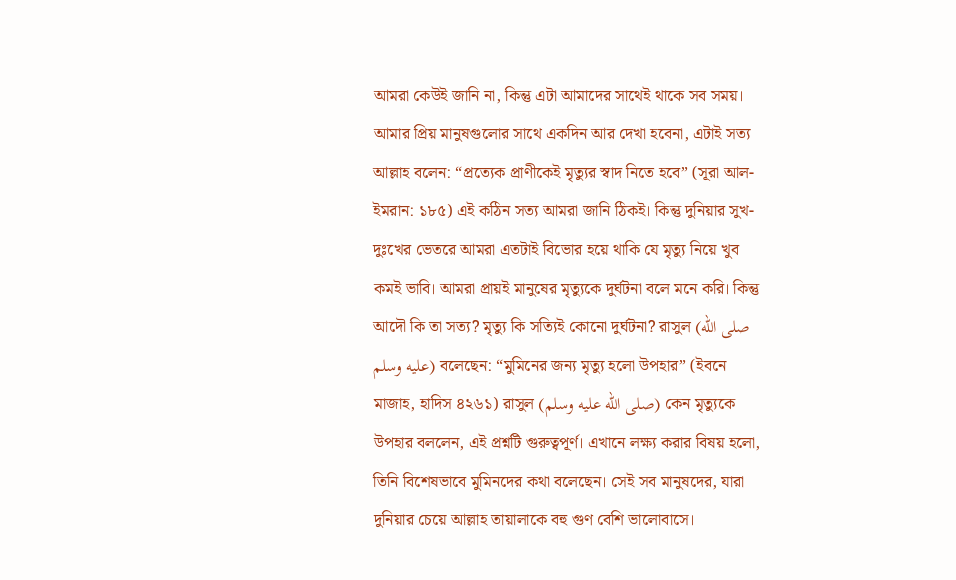আমরা কেউই জানি না, কিন্তু এটা আমাদের সাথেই থাকে সব সময়। আমার প্রিয় মানুষগুলোর সাথে একদিন আর দেখা হবেনা, এটাই সত্য আল্লাহ বলেন: “প্রত্যেক প্রাণীকেই মৃত্যুর স্বাদ নিতে হবে” (সূরা আল-ইমরান: ১৮৫) এই কঠিন সত্য আমরা জানি ঠিকই। কিন্তু দুনিয়ার সুখ-দুঃখের ভেতরে আমরা এতটাই বিভোর হয়ে থাকি যে মৃত্যু নিয়ে খুব কমই ভাবি। আমরা প্রায়ই মানুষের মৃত্যুকে দুর্ঘটনা বলে মনে করি। কিন্তু আদৌ কি তা সত্য? মৃত্যু কি সত্যিই কোনো দুর্ঘটনা? রাসুল (صلى الله عليه وسلم) বলেছেন: “মুমিনের জন্য মৃত্যু হলো উপহার” (ইবনে মাজাহ, হাদিস ৪২৬১) রাসুল (صلى الله عليه وسلم) কেন মৃত্যুকে উপহার বললেন, এই প্রশ্নটি গুরুত্বপূর্ণ। এখানে লক্ষ্য করার বিষয় হলো, তিনি বিশেষভাবে মুমিনদের কথা বলেছেন। সেই সব মানুষদের, যারা দুনিয়ার চেয়ে আল্লাহ তায়ালাকে বহু গুণ বেশি ভালোবাসে।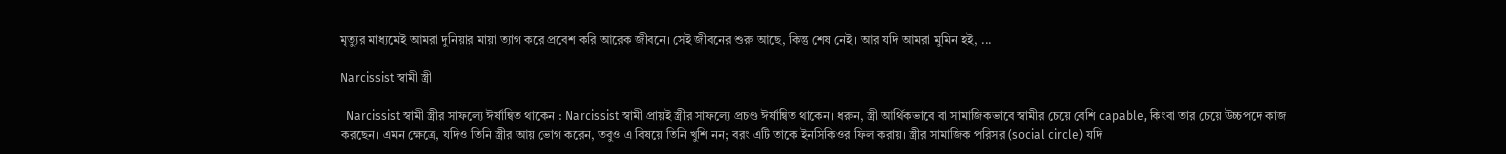মৃত্যুর মাধ্যমেই আমরা দুনিয়ার মায়া ত্যাগ করে প্রবেশ করি আরেক জীবনে। সেই জীবনের শুরু আছে, কিন্তু শেষ নেই। আর যদি আমরা মুমিন হই, ...

Narcissist স্বামী স্ত্রী

  Narcissist স্বামী স্ত্রীর সাফল্যে ঈর্ষান্বিত থাকেন : Narcissist স্বামী প্রায়ই স্ত্রীর সাফল্যে প্রচণ্ড ঈর্ষান্বিত থাকেন। ধরুন, স্ত্রী আর্থিকভাবে বা সামাজিকভাবে স্বামীর চেয়ে বেশি capable, কিংবা তার চেয়ে উচ্চপদে কাজ করছেন। এমন ক্ষেত্রে, যদিও তিনি স্ত্রীর আয় ভোগ করেন, তবুও এ বিষয়ে তিনি খুশি নন; বরং এটি তাকে ইনসিকিওর ফিল করায়। স্ত্রীর সামাজিক পরিসর (social circle) যদি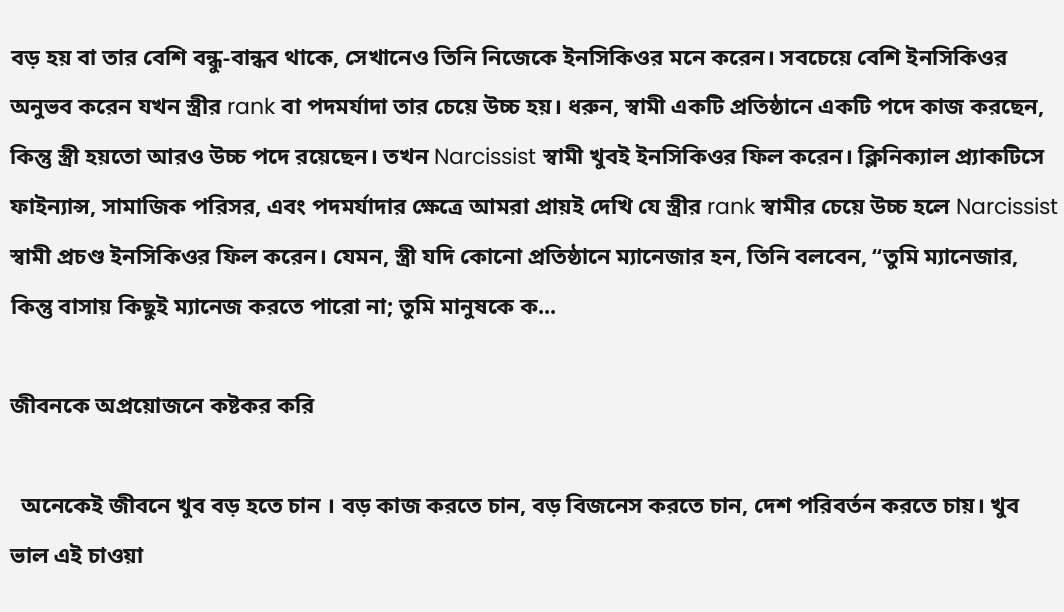বড় হয় বা তার বেশি বন্ধু-বান্ধব থাকে, সেখানেও তিনি নিজেকে ইনসিকিওর মনে করেন। সবচেয়ে বেশি ইনসিকিওর অনুভব করেন যখন স্ত্রীর rank বা পদমর্যাদা তার চেয়ে উচ্চ হয়। ধরুন, স্বামী একটি প্রতিষ্ঠানে একটি পদে কাজ করছেন, কিন্তু স্ত্রী হয়তো আরও উচ্চ পদে রয়েছেন। তখন Narcissist স্বামী খুবই ইনসিকিওর ফিল করেন। ক্লিনিক্যাল প্র্যাকটিসে ফাইন্যান্স, সামাজিক পরিসর, এবং পদমর্যাদার ক্ষেত্রে আমরা প্রায়ই দেখি যে স্ত্রীর rank স্বামীর চেয়ে উচ্চ হলে Narcissist স্বামী প্রচণ্ড ইনসিকিওর ফিল করেন। যেমন, স্ত্রী যদি কোনো প্রতিষ্ঠানে ম্যানেজার হন, তিনি বলবেন, “তুমি ম্যানেজার, কিন্তু বাসায় কিছুই ম্যানেজ করতে পারো না; তুমি মানুষকে ক...

জীবনকে অপ্রয়োজনে কষ্টকর করি

  অনেকেই জীবনে খুব বড় হতে চান । বড় কাজ করতে চান, বড় বিজনেস করতে চান, দেশ পরিবর্তন করতে চায়। খুব ভাল এই চাওয়া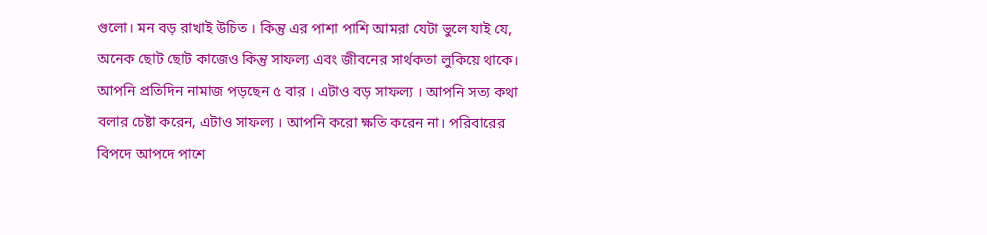গুলো। মন বড় রাখাই উচিত । কিন্তু এর পাশা পাশি আমরা যেটা ভুলে যাই যে, অনেক ছোট ছোট কাজেও কিন্তু সাফল্য এবং জীবনের সার্থকতা লুকিয়ে থাকে। আপনি প্রতিদিন নামাজ পড়ছেন ৫ বার । এটাও বড় সাফল্য । আপনি সত্য কথা বলার চেষ্টা করেন, এটাও সাফল্য । আপনি করো ক্ষতি করেন না। পরিবারের বিপদে আপদে পাশে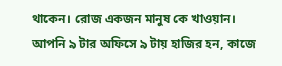থাকেন। রোজ একজন মানুষ কে খাওয়ান। আপনি ৯ টার অফিসে ৯ টায় হাজির হন, কাজে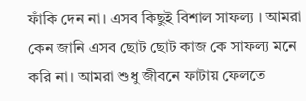ফাঁকি দেন না। এসব কিছুই বিশাল সাফল্য । আমরা কেন জানি এসব ছোট ছোট কাজ কে সাফল্য মনে করি না। আমরা শুধু জীবনে ফাটায় ফেলতে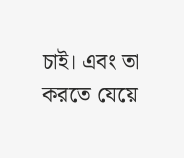চাই। এবং তা করতে যেয়ে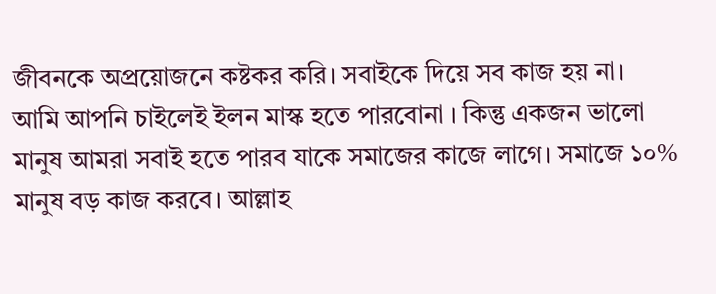জীবনকে অপ্রয়োজনে কষ্টকর করি। সবাইকে দিয়ে সব কাজ হয় না। আমি আপনি চাইলেই ইলন মাস্ক হতে পারবোনা । কিন্তু একজন ভালো মানুষ আমরা সবাই হতে পারব যাকে সমাজের কাজে লাগে। সমাজে ১০% মানুষ বড় কাজ করবে। আল্লাহ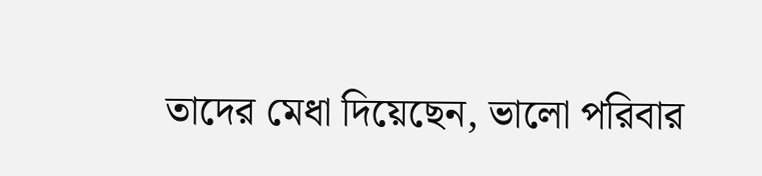তাদের মেধা দিয়েছেন, ভালো পরিবার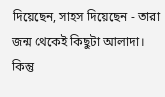দিয়েছেন, সাহস দিয়েছেন - তারা জন্ম থেকেই কিছুটা আলাদা। কিন্তু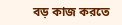বড় কাজ করতে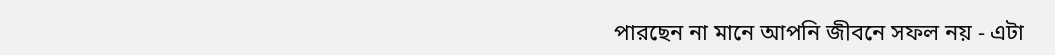পারছেন না মানে আপনি জীবনে সফল নয় - এটা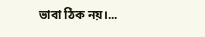ভাবা ঠিক নয়।...